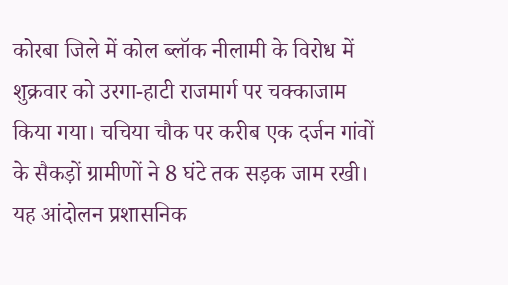कोरबा जिले में कोल ब्लॉक नीलामी के विरोध में शुक्रवार को उरगा-हाटी राजमार्ग पर चक्काजाम किया गया। चचिया चौक पर करीब एक दर्जन गांवों के सैकड़ों ग्रामीणों ने 8 घंटे तक सड़क जाम रखी। यह आंदोलन प्रशासनिक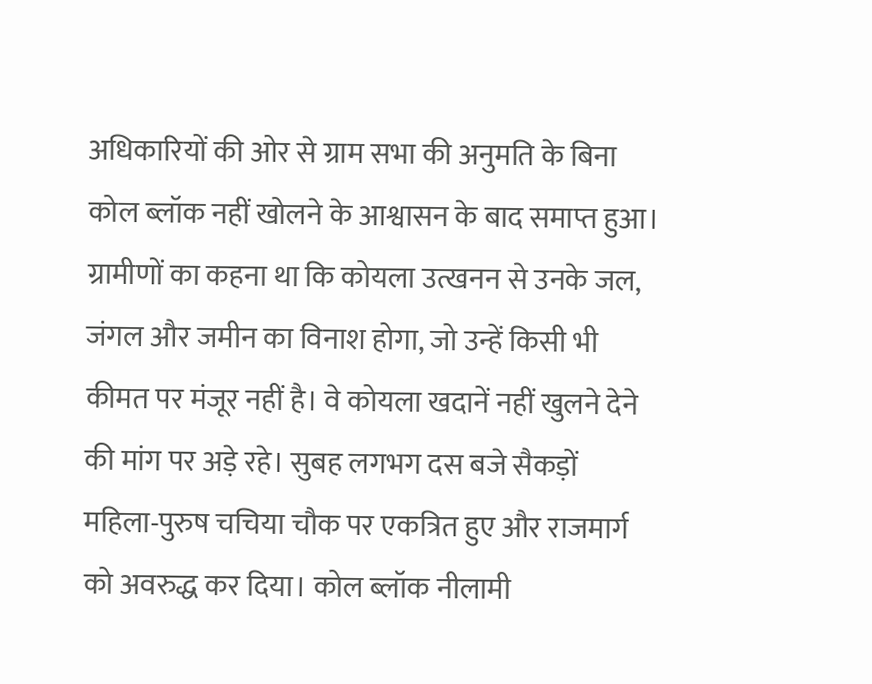अधिकारियों की ओर से ग्राम सभा की अनुमति के बिना कोल ब्लॉक नहीं खोलने के आश्वासन के बाद समाप्त हुआ। ग्रामीणों का कहना था कि कोयला उत्खनन से उनके जल, जंगल और जमीन का विनाश होगा, जो उन्हें किसी भी कीमत पर मंजूर नहीं है। वे कोयला खदानें नहीं खुलने देने की मांग पर अड़े रहे। सुबह लगभग दस बजे सैकड़ों महिला-पुरुष चचिया चौक पर एकत्रित हुए और राजमार्ग को अवरुद्ध कर दिया। कोल ब्लॉक नीलामी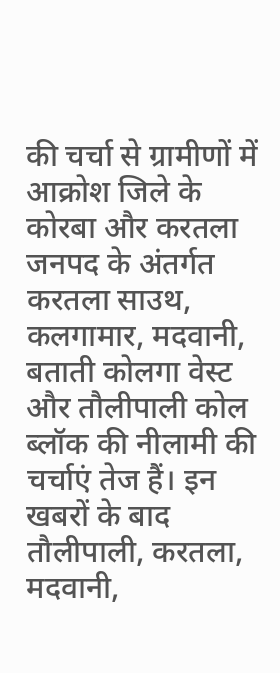की चर्चा से ग्रामीणों में आक्रोश जिले के कोरबा और करतला जनपद के अंतर्गत करतला साउथ, कलगामार, मदवानी, बताती कोलगा वेस्ट और तौलीपाली कोल ब्लॉक की नीलामी की चर्चाएं तेज हैं। इन खबरों के बाद तौलीपाली, करतला, मदवानी,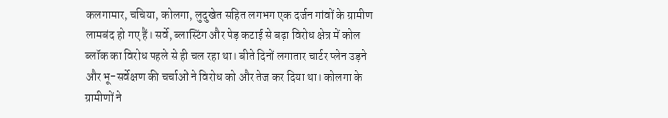कलगामार, चचिया, कोलगा, लुदुखेत सहित लगभग एक दर्जन गांवों के ग्रामीण लामबंद हो गए हैं। सर्वे, ब्लास्टिंग और पेड़ कटाई से बढ़ा विरोध क्षेत्र में कोल ब्लॉक का विरोध पहले से ही चल रहा था। बीते दिनों लगातार चार्टर प्लेन उड़ने और भू-सर्वेक्षण की चर्चाओं ने विरोध को और तेज कर दिया था। कोलगा के ग्रामीणों ने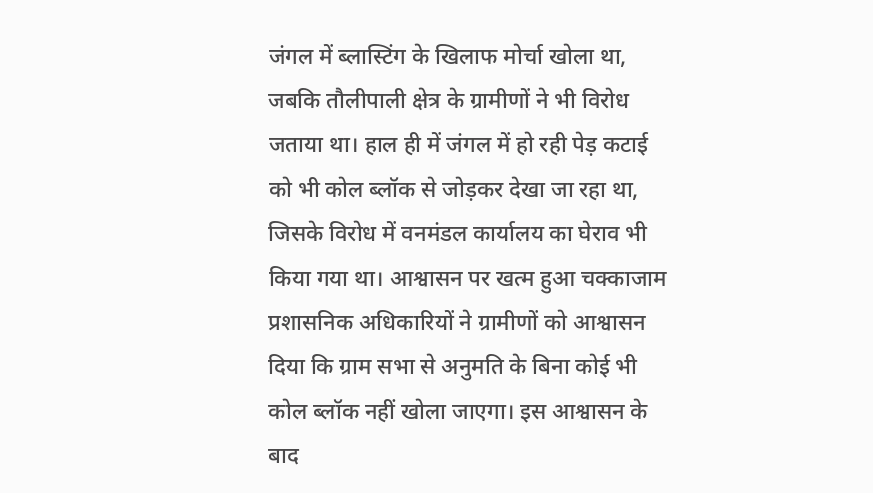जंगल में ब्लास्टिंग के खिलाफ मोर्चा खोला था, जबकि तौलीपाली क्षेत्र के ग्रामीणों ने भी विरोध जताया था। हाल ही में जंगल में हो रही पेड़ कटाई को भी कोल ब्लॉक से जोड़कर देखा जा रहा था, जिसके विरोध में वनमंडल कार्यालय का घेराव भी किया गया था। आश्वासन पर खत्म हुआ चक्काजाम प्रशासनिक अधिकारियों ने ग्रामीणों को आश्वासन दिया कि ग्राम सभा से अनुमति के बिना कोई भी कोल ब्लॉक नहीं खोला जाएगा। इस आश्वासन के बाद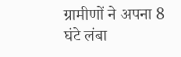ग्रामीणों ने अपना 8 घंटे लंबा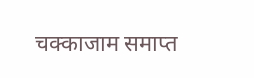चक्काजाम समाप्त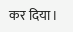कर दिया।